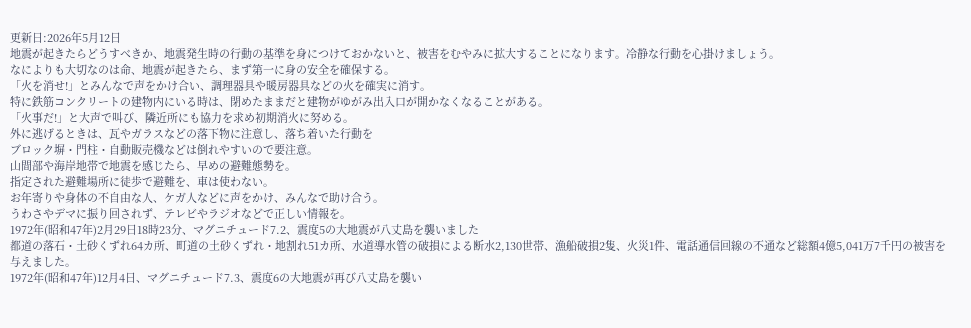更新日:2026年5月12日
地震が起きたらどうすべきか、地震発生時の行動の基準を身につけておかないと、被害をむやみに拡大することになります。冷静な行動を心掛けましょう。
なによりも大切なのは命、地震が起きたら、まず第一に身の安全を確保する。
「火を消せ!」とみんなで声をかけ合い、調理器具や暖房器具などの火を確実に消す。
特に鉄筋コンクリートの建物内にいる時は、閉めたままだと建物がゆがみ出入口が開かなくなることがある。
「火事だ!」と大声で叫び、隣近所にも協力を求め初期消火に努める。
外に逃げるときは、瓦やガラスなどの落下物に注意し、落ち着いた行動を
ブロック塀・門柱・自動販売機などは倒れやすいので要注意。
山間部や海岸地帯で地震を感じたら、早めの避難態勢を。
指定された避難場所に徒歩で避難を、車は使わない。
お年寄りや身体の不自由な人、ケガ人などに声をかけ、みんなで助け合う。
うわさやデマに振り回されず、テレビやラジオなどで正しい情報を。
1972年(昭和47年)2月29日18時23分、マグニチュード7.2、震度5の大地震が八丈島を襲いました
都道の落石・土砂くずれ64カ所、町道の土砂くずれ・地割れ51カ所、水道導水管の破損による断水2,130世帯、漁船破損2隻、火災1件、電話通信回線の不通など総額4億5,041万7千円の被害を与えました。
1972年(昭和47年)12月4日、マグニチュード7.3、震度6の大地震が再び八丈島を襲い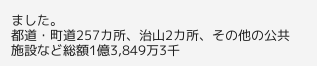ました。
都道・町道257カ所、治山2カ所、その他の公共施設など総額1億3,849万3千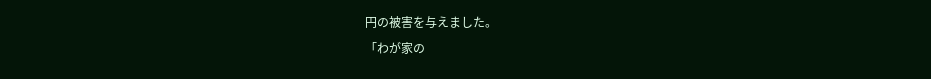円の被害を与えました。
「わが家の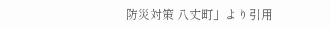防災対策 八丈町」より引用